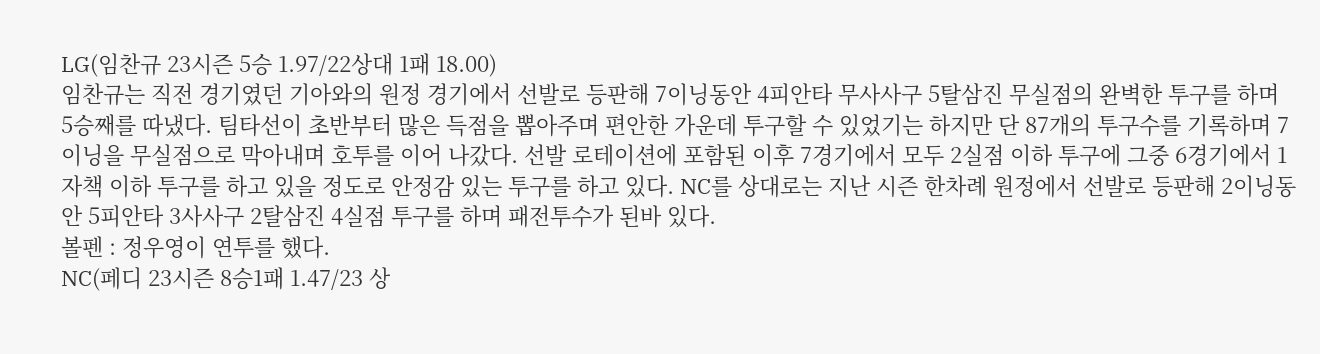LG(임찬규 23시즌 5승 1.97/22상대 1패 18.00)
임찬규는 직전 경기였던 기아와의 원정 경기에서 선발로 등판해 7이닝동안 4피안타 무사사구 5탈삼진 무실점의 완벽한 투구를 하며 5승째를 따냈다. 팀타선이 초반부터 많은 득점을 뽑아주며 편안한 가운데 투구할 수 있었기는 하지만 단 87개의 투구수를 기록하며 7이닝을 무실점으로 막아내며 호투를 이어 나갔다. 선발 로테이션에 포함된 이후 7경기에서 모두 2실점 이하 투구에 그중 6경기에서 1자책 이하 투구를 하고 있을 정도로 안정감 있는 투구를 하고 있다. NC를 상대로는 지난 시즌 한차례 원정에서 선발로 등판해 2이닝동안 5피안타 3사사구 2탈삼진 4실점 투구를 하며 패전투수가 된바 있다.
볼펜 : 정우영이 연투를 했다.
NC(페디 23시즌 8승1패 1.47/23 상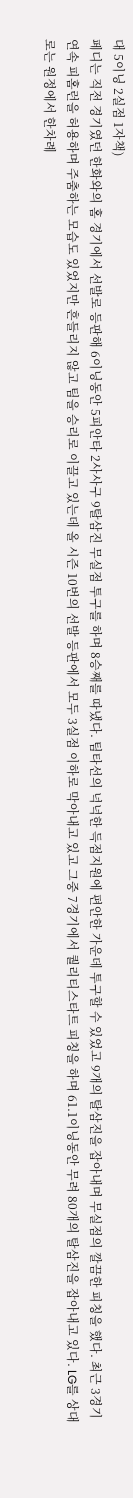대 5이닝 2실점 1자책)
페디는 직전 경기였던 한화와의 홈 경기에서 선발로 등판해 6이닝동안 5피안타 2사사구 9탈삼진 무실점 투구를 하며 8승째를 따냈다. 팀타선의 넉넉한 득점지원에 편안한 가운데 투구할 수 있었고 9개의 탈삼진을 잡아내며 무실점의 깔끔한 피칭을 했다. 최근 3경기 연속 피홈런을 허용하며 주춤하는 모습도 있었지만 흔들리지 않고 팀을 승리로 이끌고 있는데 올 시즌 10번의 선발 등판에서 모두 3실점 이하로 막아내고 있고 그중 7경기에서 퀄리티스타트 피칭을 하며 61.1이닝동안 무려 80개의 탈삼진을 잡아내고 있다. LG를 상대로는 원정에서 한차례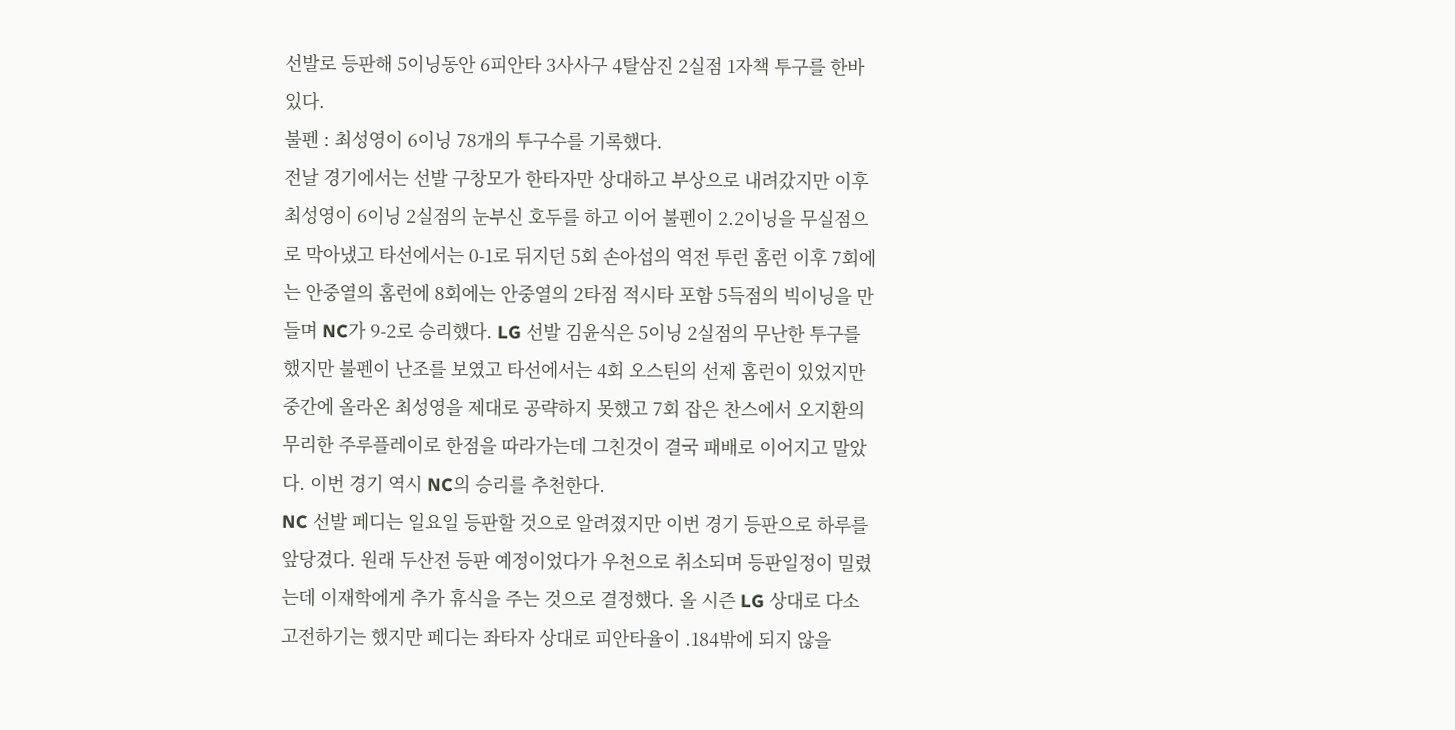선발로 등판해 5이닝동안 6피안타 3사사구 4탈삼진 2실점 1자책 투구를 한바 있다.
불펜 : 최성영이 6이닝 78개의 투구수를 기록했다.
전날 경기에서는 선발 구창모가 한타자만 상대하고 부상으로 내려갔지만 이후 최성영이 6이닝 2실점의 눈부신 호두를 하고 이어 불펜이 2.2이닝을 무실점으로 막아냈고 타선에서는 0-1로 뒤지던 5회 손아섭의 역전 투런 홈런 이후 7회에는 안중열의 홈런에 8회에는 안중열의 2타점 적시타 포함 5득점의 빅이닝을 만들며 NC가 9-2로 승리했다. LG 선발 김윤식은 5이닝 2실점의 무난한 투구를 했지만 불펜이 난조를 보였고 타선에서는 4회 오스틴의 선제 홈런이 있었지만 중간에 올라온 최성영을 제대로 공략하지 못했고 7회 잡은 찬스에서 오지환의 무리한 주루플레이로 한점을 따라가는데 그친것이 결국 패배로 이어지고 말았다. 이번 경기 역시 NC의 승리를 추천한다.
NC 선발 페디는 일요일 등판할 것으로 알려졌지만 이번 경기 등판으로 하루를 앞당겼다. 원래 두산전 등판 예정이었다가 우천으로 취소되며 등판일정이 밀렸는데 이재학에게 추가 휴식을 주는 것으로 결정했다. 올 시즌 LG 상대로 다소 고전하기는 했지만 페디는 좌타자 상대로 피안타율이 .184밖에 되지 않을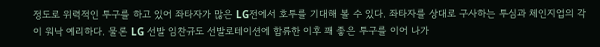정도로 위력적인 투구를 하고 있어 좌타자가 많은 LG전에서 호투를 기대해 볼 수 있다. 좌타자를 상대로 구사하는 투심과 체인지업의 각이 워낙 예리하다. 물론 LG 선발 임찬규도 선발로테이션에 합류한 이후 꽤 좋은 투구를 이어 나가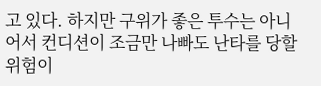고 있다. 하지만 구위가 좋은 투수는 아니어서 컨디션이 조금만 나빠도 난타를 당할 위험이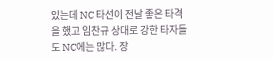있는데 NC 타선이 전날 좋은 타격을 했고 임찬규 상대로 강한 타자들도 NC에는 많다. 장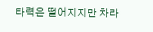타력은 떨어지지만 차라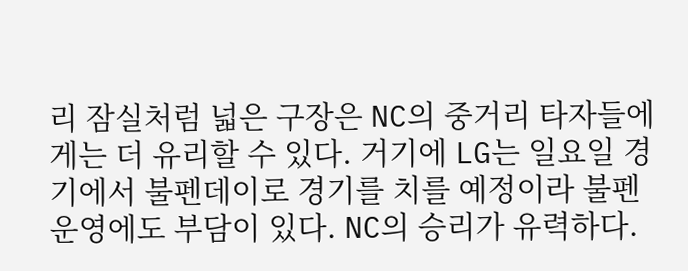리 잠실처럼 넓은 구장은 NC의 중거리 타자들에게는 더 유리할 수 있다. 거기에 LG는 일요일 경기에서 불펜데이로 경기를 치를 예정이라 불펜 운영에도 부담이 있다. NC의 승리가 유력하다.